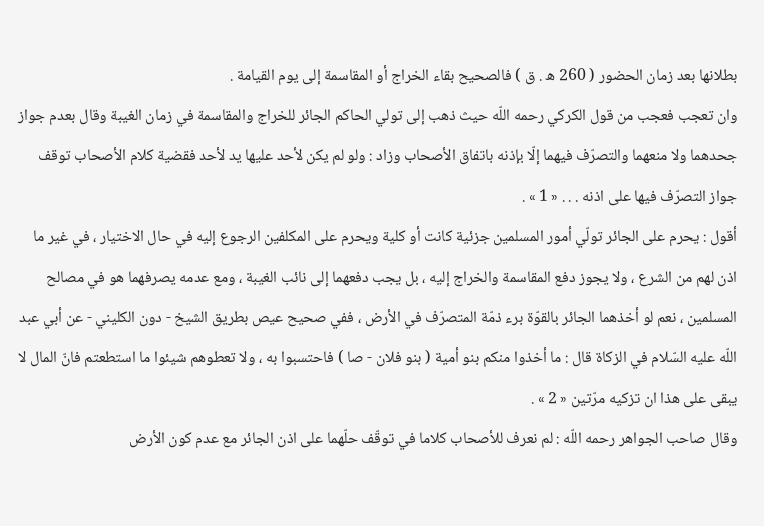بطلانها بعد زمان الحضور ( 260 ه . ق ) فالصحيح بقاء الخراج أو المقاسمة إلى يوم القيامة .
وان تعجب فعجب من قول الكركي رحمه اللّه حيث ذهب إلى تولي الحاكم الجائر للخراج والمقاسمة في زمان الغيبة وقال بعدم جواز جحدهما ولا منعهما والتصرّف فيهما إلّا بإذنه باتفاق الأصحاب وزاد : ولو لم يكن لأحد عليها يد لأحد فقضية كلام الأصحاب توقف جواز التصرّف فيها على اذنه . . . « 1 » .
أقول : يحرم على الجائر تولّي أمور المسلمين جزئية كانت أو كلية ويحرم على المكلفين الرجوع إليه في حال الاختيار ، في غير ما اذن لهم من الشرع ، ولا يجوز دفع المقاسمة والخراج إليه ، بل يجب دفعهما إلى نائب الغيبة ، ومع عدمه يصرفهما هو في مصالح المسلمين ، نعم لو أخذهما الجائر بالقوّة برء ذمّة المتصرّف في الأرض ، ففي صحيح عيص بطريق الشيخ - دون الكليني - عن أبي عبد اللّه عليه السّلام في الزكاة قال : ما أخذوا منكم بنو أمية ( بنو فلان - صا ) فاحتسبوا به ، ولا تعطوهم شيئوا ما استطعتم فانّ المال لا يبقى على هذا ان تزكيه مرّتين « 2 » .
وقال صاحب الجواهر رحمه اللّه : لم نعرف للأصحاب كلاما في توقّف حلّهما على اذن الجائر مع عدم كون الأرض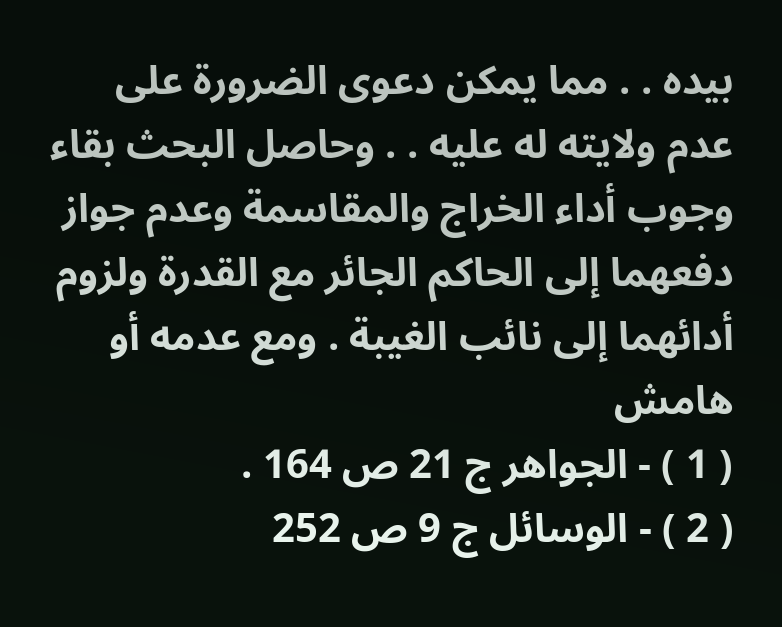بيده . . مما يمكن دعوى الضرورة على عدم ولايته له عليه . . وحاصل البحث بقاء وجوب أداء الخراج والمقاسمة وعدم جواز دفعهما إلى الحاكم الجائر مع القدرة ولزوم أدائهما إلى نائب الغيبة . ومع عدمه أو
هامش
( 1 ) - الجواهر ج 21 ص 164 .
( 2 ) - الوسائل ج 9 ص 252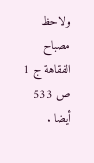ولاحظ مصباح الفقاهة ج 1 ص 533 أيضا .